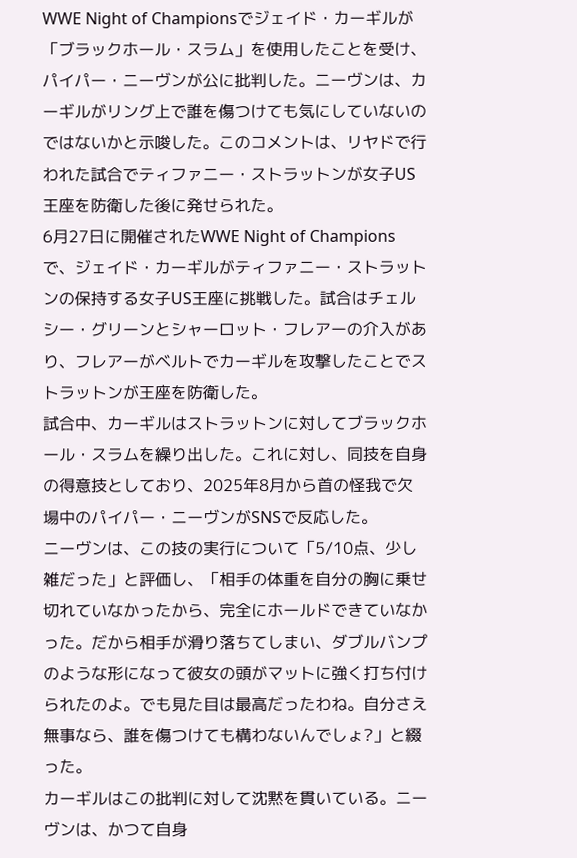WWE Night of Championsでジェイド・カーギルが「ブラックホール・スラム」を使用したことを受け、パイパー・ニーヴンが公に批判した。ニーヴンは、カーギルがリング上で誰を傷つけても気にしていないのではないかと示唆した。このコメントは、リヤドで行われた試合でティファニー・ストラットンが女子US王座を防衛した後に発せられた。
6月27日に開催されたWWE Night of Championsで、ジェイド・カーギルがティファニー・ストラットンの保持する女子US王座に挑戦した。試合はチェルシー・グリーンとシャーロット・フレアーの介入があり、フレアーがベルトでカーギルを攻撃したことでストラットンが王座を防衛した。
試合中、カーギルはストラットンに対してブラックホール・スラムを繰り出した。これに対し、同技を自身の得意技としており、2025年8月から首の怪我で欠場中のパイパー・ニーヴンがSNSで反応した。
ニーヴンは、この技の実行について「5/10点、少し雑だった」と評価し、「相手の体重を自分の胸に乗せ切れていなかったから、完全にホールドできていなかった。だから相手が滑り落ちてしまい、ダブルバンプのような形になって彼女の頭がマットに強く打ち付けられたのよ。でも見た目は最高だったわね。自分さえ無事なら、誰を傷つけても構わないんでしょ?」と綴った。
カーギルはこの批判に対して沈黙を貫いている。ニーヴンは、かつて自身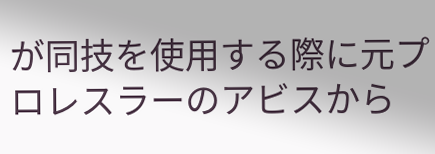が同技を使用する際に元プロレスラーのアビスから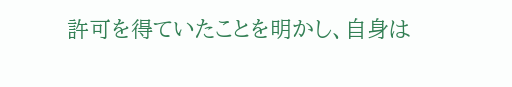許可を得ていたことを明かし、自身は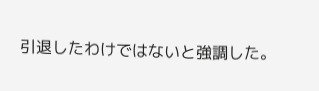引退したわけではないと強調した。